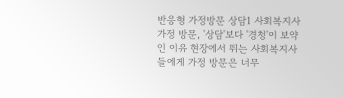반응형 가정방문 상담1 사회복지사 가정 방문, '상담'보다 '경청'이 보약인 이유 현장에서 뛰는 사회복지사들에게 가정 방문은 너무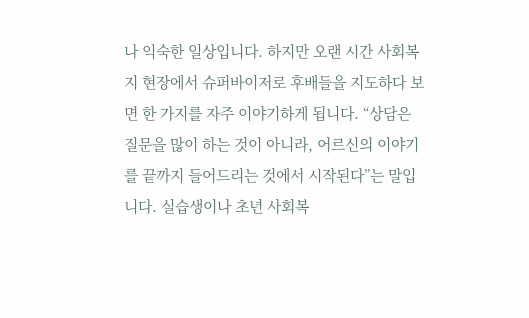나 익숙한 일상입니다. 하지만 오랜 시간 사회복지 현장에서 슈퍼바이저로 후배들을 지도하다 보면 한 가지를 자주 이야기하게 됩니다. “상담은 질문을 많이 하는 것이 아니라, 어르신의 이야기를 끝까지 들어드리는 것에서 시작된다”는 말입니다. 실습생이나 초년 사회복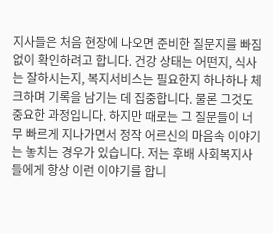지사들은 처음 현장에 나오면 준비한 질문지를 빠짐없이 확인하려고 합니다. 건강 상태는 어떤지, 식사는 잘하시는지, 복지서비스는 필요한지 하나하나 체크하며 기록을 남기는 데 집중합니다. 물론 그것도 중요한 과정입니다. 하지만 때로는 그 질문들이 너무 빠르게 지나가면서 정작 어르신의 마음속 이야기는 놓치는 경우가 있습니다. 저는 후배 사회복지사들에게 항상 이런 이야기를 합니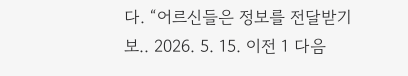다. “어르신들은 정보를 전달받기보.. 2026. 5. 15. 이전 1 다음